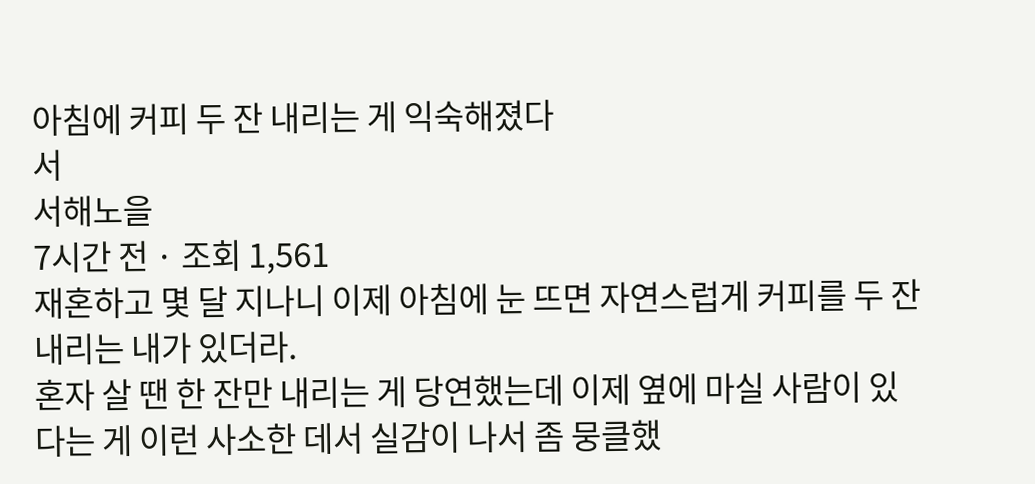아침에 커피 두 잔 내리는 게 익숙해졌다
서
서해노을
7시간 전 · 조회 1,561
재혼하고 몇 달 지나니 이제 아침에 눈 뜨면 자연스럽게 커피를 두 잔 내리는 내가 있더라.
혼자 살 땐 한 잔만 내리는 게 당연했는데 이제 옆에 마실 사람이 있다는 게 이런 사소한 데서 실감이 나서 좀 뭉클했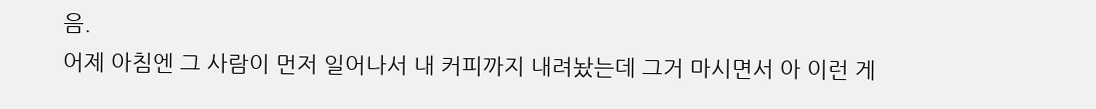음.
어제 아침엔 그 사람이 먼저 일어나서 내 커피까지 내려놨는데 그거 마시면서 아 이런 게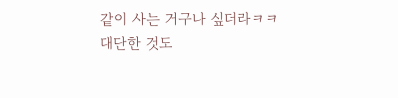같이 사는 거구나 싶더라ㅋㅋ
대단한 것도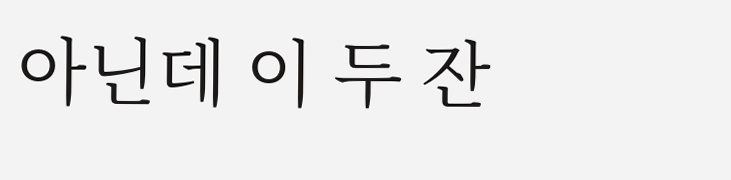아닌데 이 두 잔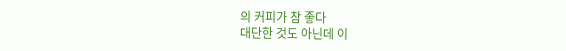의 커피가 참 좋다
대단한 것도 아닌데 이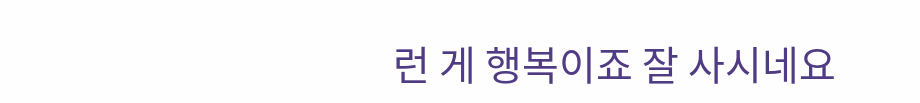런 게 행복이죠 잘 사시네요